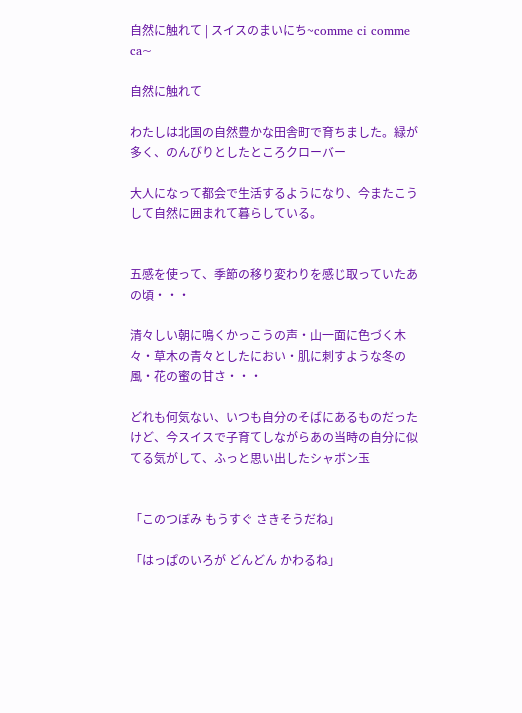自然に触れて | スイスのまいにち~comme ci comme ca~

自然に触れて

わたしは北国の自然豊かな田舎町で育ちました。緑が多く、のんびりとしたところクローバー

大人になって都会で生活するようになり、今またこうして自然に囲まれて暮らしている。


五感を使って、季節の移り変わりを感じ取っていたあの頃・・・

清々しい朝に鳴くかっこうの声・山一面に色づく木々・草木の青々としたにおい・肌に刺すような冬の風・花の蜜の甘さ・・・

どれも何気ない、いつも自分のそばにあるものだったけど、今スイスで子育てしながらあの当時の自分に似てる気がして、ふっと思い出したシャボン玉


「このつぼみ もうすぐ さきそうだね」

「はっぱのいろが どんどん かわるね」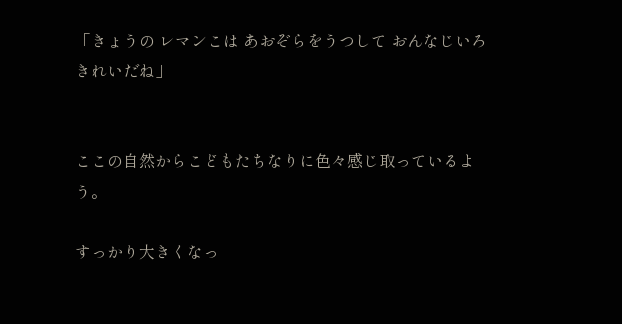「きょうの レマンこは あおぞらをうつして おんなじいろ きれいだね」


ここの自然からこどもたちなりに色々感じ取っているよう。

すっかり大きくなっ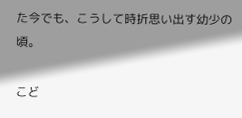た今でも、こうして時折思い出す幼少の頃。

こど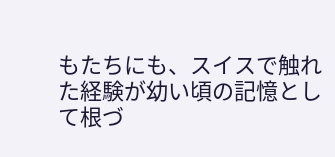もたちにも、スイスで触れた経験が幼い頃の記憶として根づ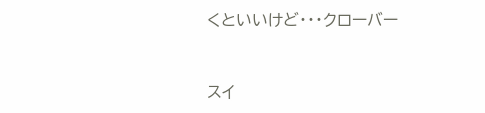くといいけど・・・クローバー


スイ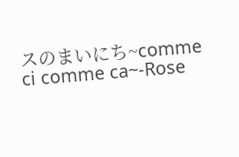スのまいにち~comme ci comme ca~-Rose